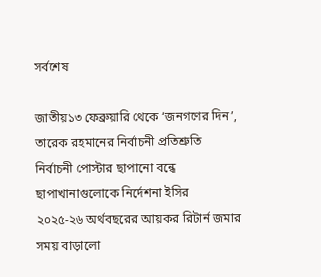সর্বশেষ

জাতীয়১৩ ফেব্রুয়ারি থেকে ‘জনগণের দিন’, তারেক রহমানের নির্বাচনী প্রতিশ্রুতি
নির্বাচনী পোস্টার ছাপানো বন্ধে ছাপাখানাগুলোকে নির্দেশনা ইসির
২০২৫-২৬ অর্থবছরের আয়কর রিটার্ন জমার সময় বাড়ালো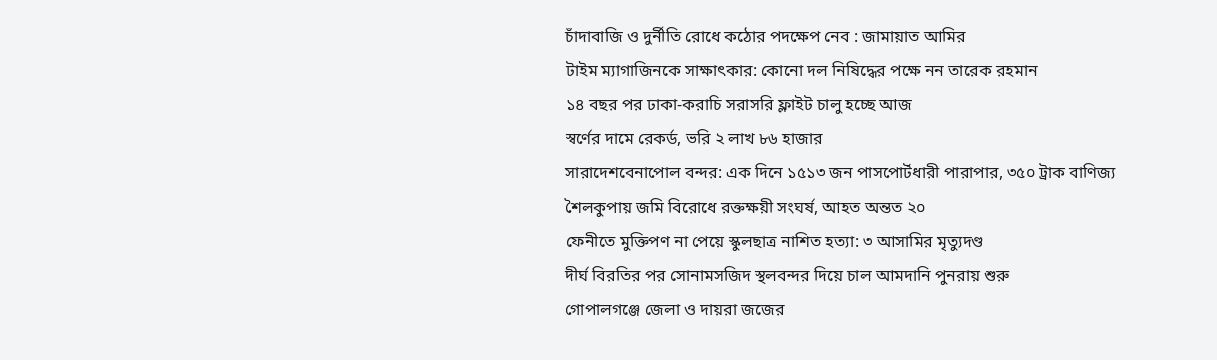চাঁদাবাজি ও দুর্নীতি রোধে কঠোর পদক্ষেপ নেব : জামায়াত আমির
টাইম ম্যাগাজিনকে সাক্ষাৎকার: কোনো দল নিষিদ্ধের পক্ষে নন তারেক রহমান
১৪ বছর পর ঢাকা-করাচি সরাসরি ফ্লাইট চালু হচ্ছে আজ
স্বর্ণের দামে রেকর্ড, ভরি ২ লাখ ৮৬ হাজার
সারাদেশবেনাপোল বন্দর: এক দিনে ১৫১৩ জন পাসপোর্টধারী পারাপার, ৩৫০ ট্রাক বাণিজ্য
শৈলকুপায় জমি বিরোধে রক্তক্ষয়ী সংঘর্ষ, আহত অন্তত ২০
ফেনীতে মুক্তিপণ না পেয়ে স্কুলছাত্র নাশিত হত্যা: ৩ আসামির মৃত্যুদণ্ড
দীর্ঘ বিরতির পর সোনামসজিদ স্থলবন্দর দিয়ে চাল আমদানি পুনরায় শুরু
গোপালগঞ্জে জেলা ও দায়রা জজের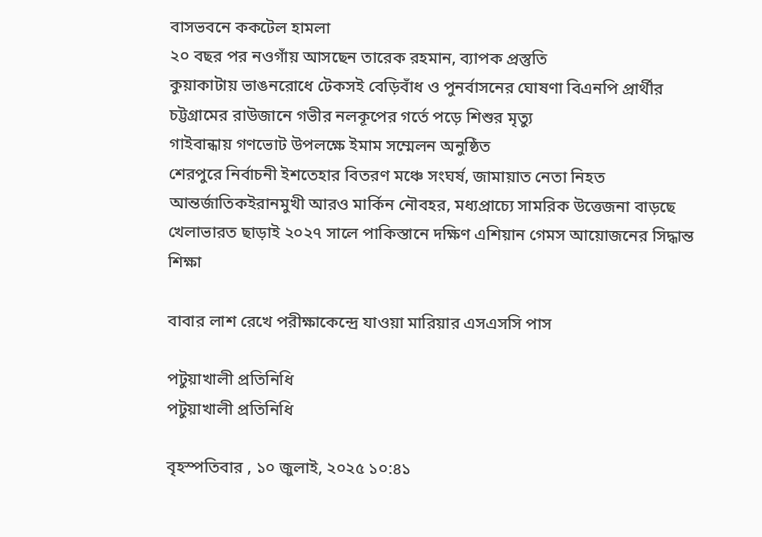বাসভবনে ককটেল হামলা
২০ বছর পর নওগাঁয় আসছেন তারেক রহমান, ব্যাপক প্রস্তুতি
কুয়াকাটায় ভাঙনরোধে টেকসই বেড়িবাঁধ ও পুনর্বাসনের ঘোষণা বিএনপি প্রার্থীর
চট্টগ্রামের রাউজানে গভীর নলকূপের গর্তে পড়ে শিশুর মৃত্যু
গাইবান্ধায় গণভোট উপলক্ষে ইমাম সম্মেলন অনুষ্ঠিত
শেরপুরে নির্বাচনী ইশতেহার বিতরণ মঞ্চে সংঘর্ষ, জামায়াত নেতা নিহত
আন্তর্জাতিকইরানমুখী আরও মার্কিন নৌবহর, মধ্যপ্রাচ্যে সামরিক উত্তেজনা বাড়ছে
খেলাভারত ছাড়াই ২০২৭ সালে পাকিস্তানে দক্ষিণ এশিয়ান গেমস আয়োজনের সিদ্ধান্ত
শিক্ষা

বাবার লাশ রেখে পরীক্ষাকেন্দ্রে যাওয়া মারিয়ার এসএসসি পাস

পটুয়াখালী প্রতিনিধি
পটুয়াখালী প্রতিনিধি

বৃহস্পতিবার , ১০ জুলাই, ২০২৫ ১০:৪১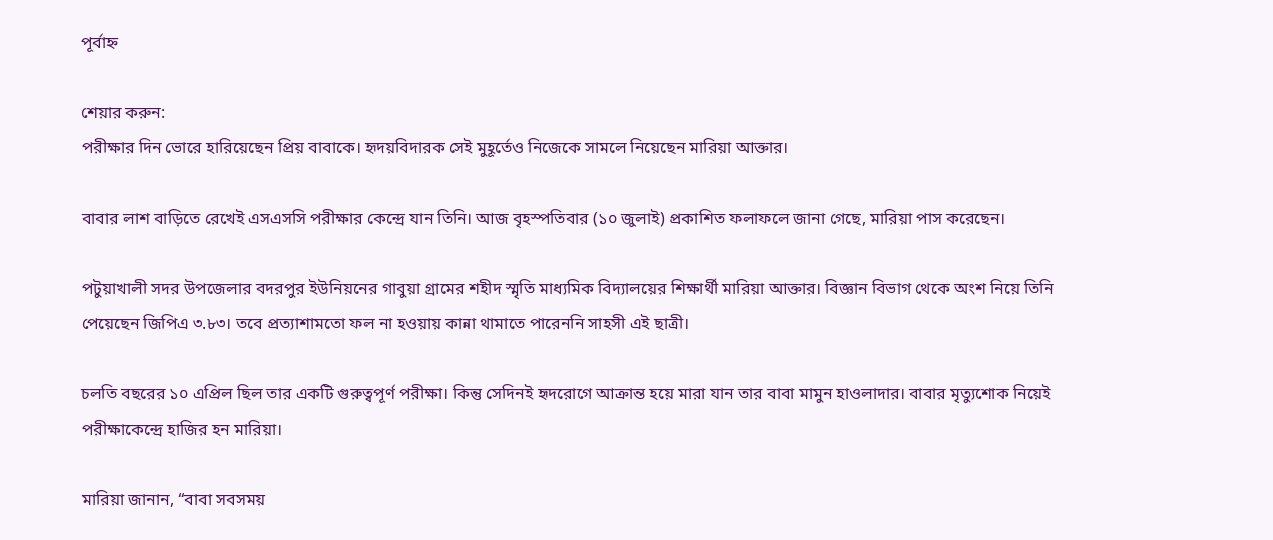পূর্বাহ্ন

শেয়ার করুন:
পরীক্ষার দিন ভোরে হারিয়েছেন প্রিয় বাবাকে। হৃদয়বিদারক সেই মুহূর্তেও নিজেকে সামলে নিয়েছেন মারিয়া আক্তার।

বাবার লাশ বাড়িতে রেখেই এসএসসি পরীক্ষার কেন্দ্রে যান তিনি। আজ বৃহস্পতিবার (১০ জুলাই) প্রকাশিত ফলাফলে জানা গেছে, মারিয়া পাস করেছেন।

পটুয়াখালী সদর উপজেলার বদরপুর ইউনিয়নের গাবুয়া গ্রামের শহীদ স্মৃতি মাধ্যমিক বিদ্যালয়ের শিক্ষার্থী মারিয়া আক্তার। বিজ্ঞান বিভাগ থেকে অংশ নিয়ে তিনি পেয়েছেন জিপিএ ৩.৮৩। তবে প্রত্যাশামতো ফল না হওয়ায় কান্না থামাতে পারেননি সাহসী এই ছাত্রী।

চলতি বছরের ১০ এপ্রিল ছিল তার একটি গুরুত্বপূর্ণ পরীক্ষা। কিন্তু সেদিনই হৃদরোগে আক্রান্ত হয়ে মারা যান তার বাবা মামুন হাওলাদার। বাবার মৃত্যুশোক নিয়েই পরীক্ষাকেন্দ্রে হাজির হন মারিয়া।

মারিয়া জানান, “বাবা সবসময়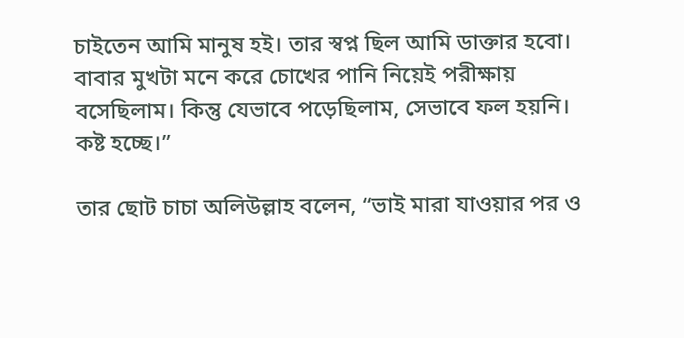চাইতেন আমি মানুষ হই। তার স্বপ্ন ছিল আমি ডাক্তার হবো। বাবার মুখটা মনে করে চোখের পানি নিয়েই পরীক্ষায় বসেছিলাম। কিন্তু যেভাবে পড়েছিলাম, সেভাবে ফল হয়নি। কষ্ট হচ্ছে।”

তার ছোট চাচা অলিউল্লাহ বলেন, “ভাই মারা যাওয়ার পর ও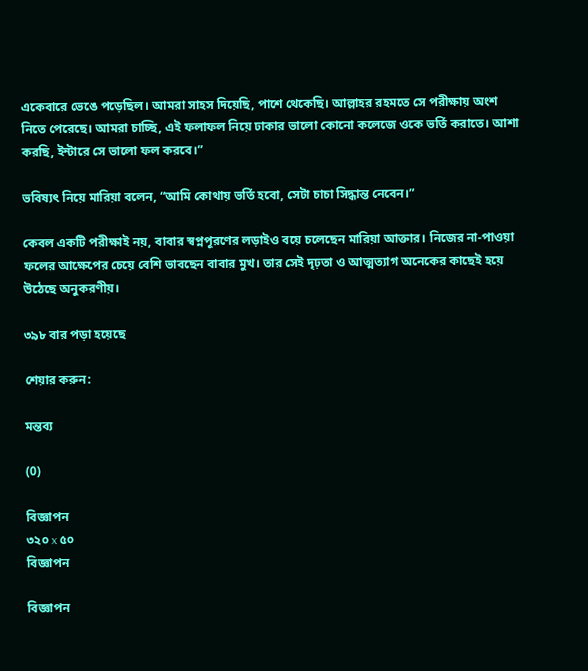একেবারে ভেঙে পড়েছিল। আমরা সাহস দিয়েছি, পাশে থেকেছি। আল্লাহর রহমতে সে পরীক্ষায় অংশ নিতে পেরেছে। আমরা চাচ্ছি, এই ফলাফল নিয়ে ঢাকার ভালো কোনো কলেজে ওকে ভর্তি করাতে। আশা করছি, ইন্টারে সে ভালো ফল করবে।”

ভবিষ্যৎ নিয়ে মারিয়া বলেন, “আমি কোথায় ভর্তি হবো, সেটা চাচা সিদ্ধান্ত নেবেন।”

কেবল একটি পরীক্ষাই নয়, বাবার স্বপ্নপূরণের লড়াইও বয়ে চলেছেন মারিয়া আক্তার। নিজের না-পাওয়া ফলের আক্ষেপের চেয়ে বেশি ভাবছেন বাবার মুখ। তার সেই দৃঢ়তা ও আত্মত্যাগ অনেকের কাছেই হয়ে উঠেছে অনুকরণীয়।

৩৯৮ বার পড়া হয়েছে

শেয়ার করুন:

মন্তব্য

(0)

বিজ্ঞাপন
৩২০ x ৫০
বিজ্ঞাপন

বিজ্ঞাপন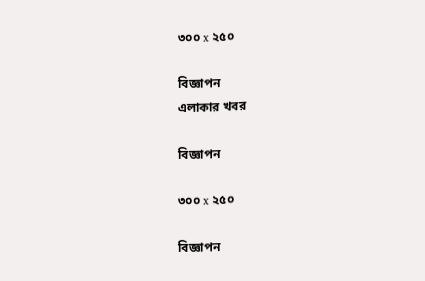৩০০ x ২৫০

বিজ্ঞাপন
এলাকার খবর

বিজ্ঞাপন

৩০০ x ২৫০

বিজ্ঞাপন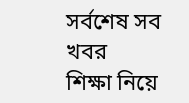সর্বশেষ সব খবর
শিক্ষা নিয়ে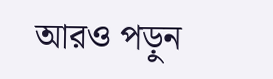আরও পড়ুন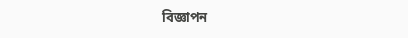বিজ্ঞাপন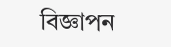বিজ্ঞাপন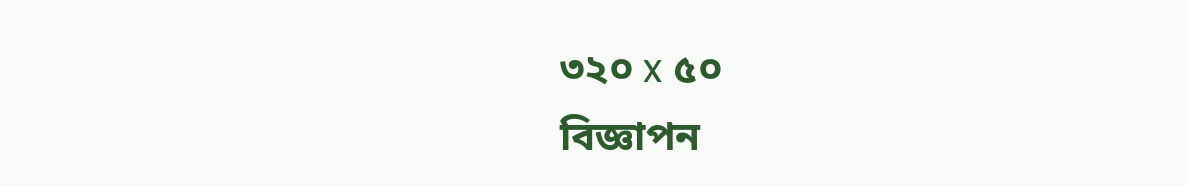৩২০ x ৫০
বিজ্ঞাপন